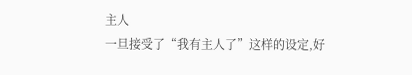主人
一旦接受了“我有主人了”这样的设定,好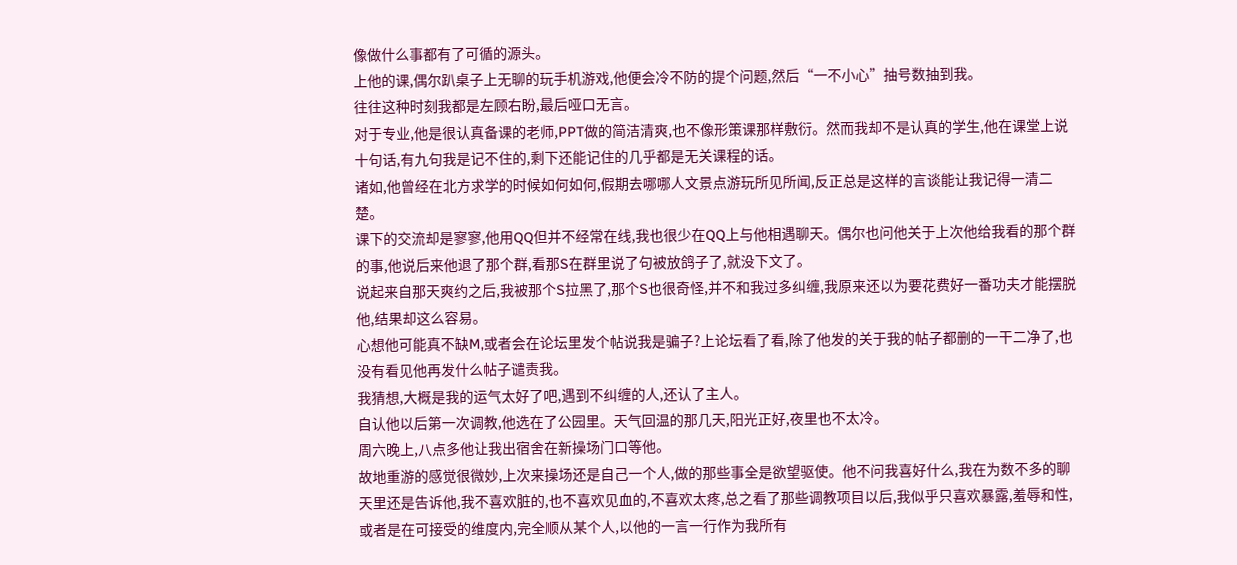像做什么事都有了可循的源头。
上他的课,偶尔趴桌子上无聊的玩手机游戏,他便会冷不防的提个问题,然后“一不小心”抽号数抽到我。
往往这种时刻我都是左顾右盼,最后哑口无言。
对于专业,他是很认真备课的老师,PPT做的简洁清爽,也不像形策课那样敷衍。然而我却不是认真的学生,他在课堂上说十句话,有九句我是记不住的,剩下还能记住的几乎都是无关课程的话。
诸如,他曾经在北方求学的时候如何如何,假期去哪哪人文景点游玩所见所闻,反正总是这样的言谈能让我记得一清二楚。
课下的交流却是寥寥,他用QQ但并不经常在线,我也很少在QQ上与他相遇聊天。偶尔也问他关于上次他给我看的那个群的事,他说后来他退了那个群,看那S在群里说了句被放鸽子了,就没下文了。
说起来自那天爽约之后,我被那个S拉黑了,那个S也很奇怪,并不和我过多纠缠,我原来还以为要花费好一番功夫才能摆脱他,结果却这么容易。
心想他可能真不缺M,或者会在论坛里发个帖说我是骗子?上论坛看了看,除了他发的关于我的帖子都删的一干二净了,也没有看见他再发什么帖子谴责我。
我猜想,大概是我的运气太好了吧,遇到不纠缠的人,还认了主人。
自认他以后第一次调教,他选在了公园里。天气回温的那几天,阳光正好,夜里也不太冷。
周六晚上,八点多他让我出宿舍在新操场门口等他。
故地重游的感觉很微妙,上次来操场还是自己一个人,做的那些事全是欲望驱使。他不问我喜好什么,我在为数不多的聊天里还是告诉他,我不喜欢脏的,也不喜欢见血的,不喜欢太疼,总之看了那些调教项目以后,我似乎只喜欢暴露,羞辱和性,或者是在可接受的维度内,完全顺从某个人,以他的一言一行作为我所有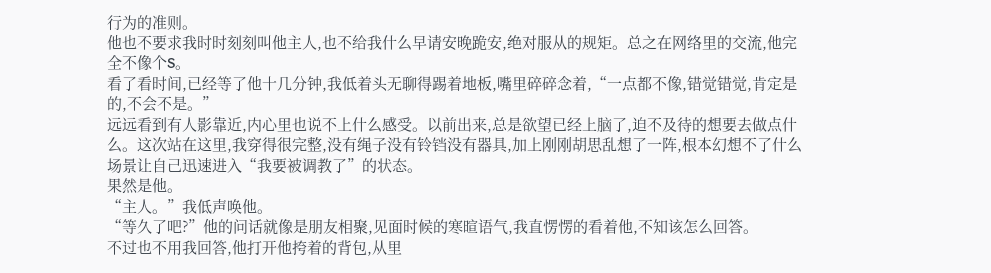行为的准则。
他也不要求我时时刻刻叫他主人,也不给我什么早请安晚跪安,绝对服从的规矩。总之在网络里的交流,他完全不像个S。
看了看时间,已经等了他十几分钟,我低着头无聊得踢着地板,嘴里碎碎念着,“一点都不像,错觉错觉,肯定是的,不会不是。”
远远看到有人影靠近,内心里也说不上什么感受。以前出来,总是欲望已经上脑了,迫不及待的想要去做点什么。这次站在这里,我穿得很完整,没有绳子没有铃铛没有器具,加上刚刚胡思乱想了一阵,根本幻想不了什么场景让自己迅速进入“我要被调教了”的状态。
果然是他。
“主人。”我低声唤他。
“等久了吧?”他的问话就像是朋友相聚,见面时候的寒暄语气,我直愣愣的看着他,不知该怎么回答。
不过也不用我回答,他打开他挎着的背包,从里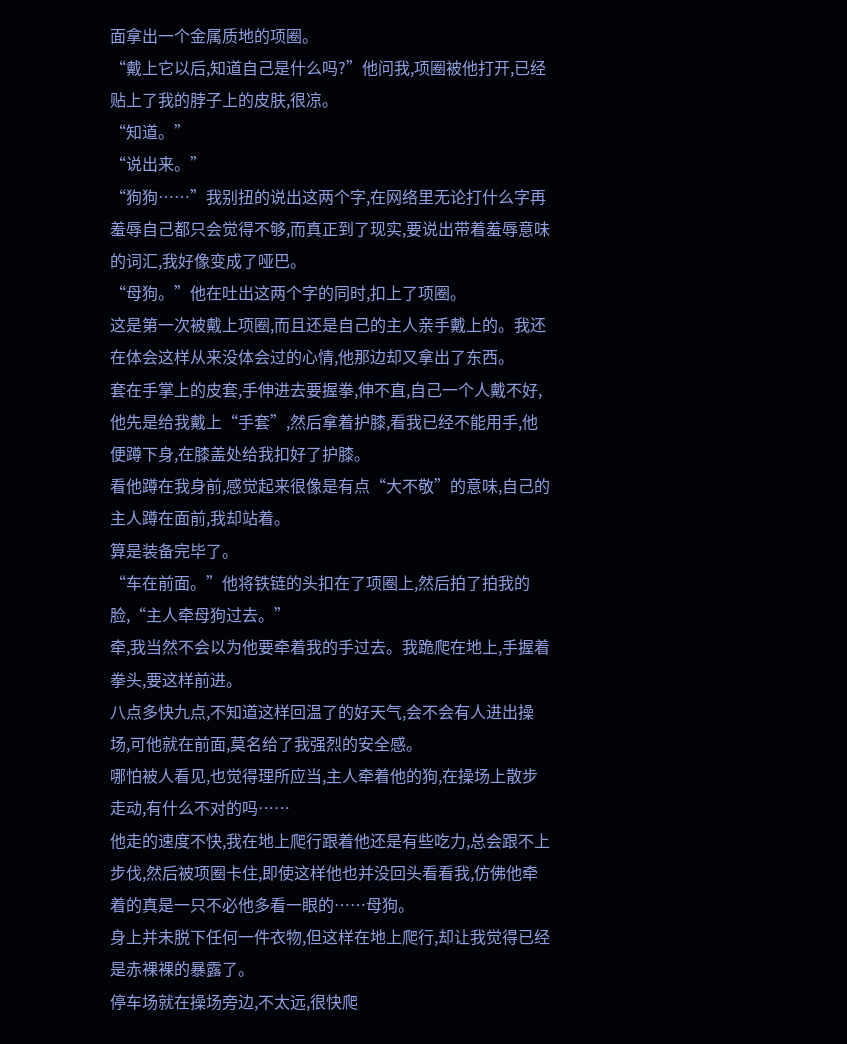面拿出一个金属质地的项圈。
“戴上它以后,知道自己是什么吗?”他问我,项圈被他打开,已经贴上了我的脖子上的皮肤,很凉。
“知道。”
“说出来。”
“狗狗……”我别扭的说出这两个字,在网络里无论打什么字再羞辱自己都只会觉得不够,而真正到了现实,要说出带着羞辱意味的词汇,我好像变成了哑巴。
“母狗。”他在吐出这两个字的同时,扣上了项圈。
这是第一次被戴上项圈,而且还是自己的主人亲手戴上的。我还在体会这样从来没体会过的心情,他那边却又拿出了东西。
套在手掌上的皮套,手伸进去要握拳,伸不直,自己一个人戴不好,他先是给我戴上“手套”,然后拿着护膝,看我已经不能用手,他便蹲下身,在膝盖处给我扣好了护膝。
看他蹲在我身前,感觉起来很像是有点“大不敬”的意味,自己的主人蹲在面前,我却站着。
算是装备完毕了。
“车在前面。”他将铁链的头扣在了项圈上,然后拍了拍我的脸,“主人牵母狗过去。”
牵,我当然不会以为他要牵着我的手过去。我跪爬在地上,手握着拳头,要这样前进。
八点多快九点,不知道这样回温了的好天气,会不会有人进出操场,可他就在前面,莫名给了我强烈的安全感。
哪怕被人看见,也觉得理所应当,主人牵着他的狗,在操场上散步走动,有什么不对的吗……
他走的速度不快,我在地上爬行跟着他还是有些吃力,总会跟不上步伐,然后被项圈卡住,即使这样他也并没回头看看我,仿佛他牵着的真是一只不必他多看一眼的……母狗。
身上并未脱下任何一件衣物,但这样在地上爬行,却让我觉得已经是赤裸裸的暴露了。
停车场就在操场旁边,不太远,很快爬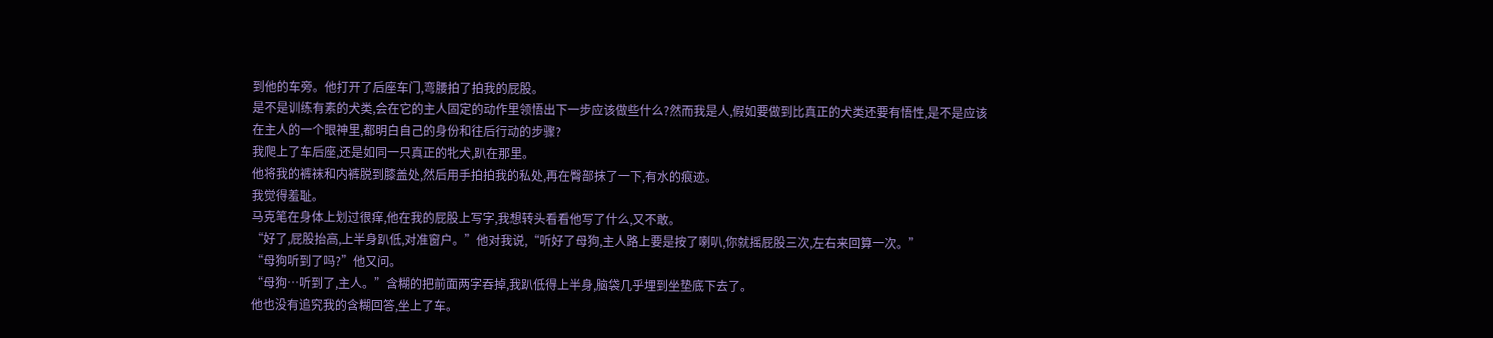到他的车旁。他打开了后座车门,弯腰拍了拍我的屁股。
是不是训练有素的犬类,会在它的主人固定的动作里领悟出下一步应该做些什么?然而我是人,假如要做到比真正的犬类还要有悟性,是不是应该在主人的一个眼神里,都明白自己的身份和往后行动的步骤?
我爬上了车后座,还是如同一只真正的牝犬,趴在那里。
他将我的裤袜和内裤脱到膝盖处,然后用手拍拍我的私处,再在臀部抹了一下,有水的痕迹。
我觉得羞耻。
马克笔在身体上划过很痒,他在我的屁股上写字,我想转头看看他写了什么,又不敢。
“好了,屁股抬高,上半身趴低,对准窗户。”他对我说,“听好了母狗,主人路上要是按了喇叭,你就摇屁股三次,左右来回算一次。”
“母狗听到了吗?”他又问。
“母狗…听到了,主人。”含糊的把前面两字吞掉,我趴低得上半身,脑袋几乎埋到坐垫底下去了。
他也没有追究我的含糊回答,坐上了车。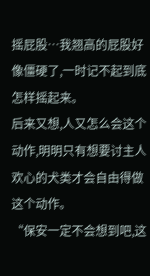摇屁股…我翘高的屁股好像僵硬了,一时记不起到底怎样摇起来。
后来又想,人又怎么会这个动作,明明只有想要讨主人欢心的犬类才会自由得做这个动作。
“保安一定不会想到吧,这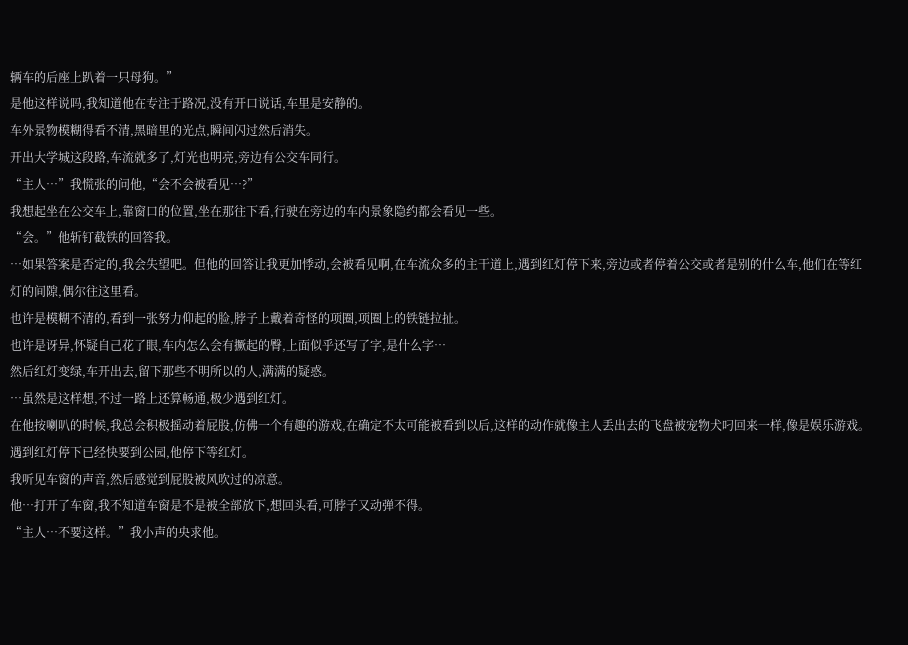辆车的后座上趴着一只母狗。”
是他这样说吗,我知道他在专注于路况,没有开口说话,车里是安静的。
车外景物模糊得看不清,黑暗里的光点,瞬间闪过然后消失。
开出大学城这段路,车流就多了,灯光也明亮,旁边有公交车同行。
“主人…”我慌张的问他,“会不会被看见…?”
我想起坐在公交车上,靠窗口的位置,坐在那往下看,行驶在旁边的车内景象隐约都会看见一些。
“会。”他斩钉截铁的回答我。
…如果答案是否定的,我会失望吧。但他的回答让我更加悸动,会被看见啊,在车流众多的主干道上,遇到红灯停下来,旁边或者停着公交或者是别的什么车,他们在等红灯的间隙,偶尔往这里看。
也许是模糊不清的,看到一张努力仰起的脸,脖子上戴着奇怪的项圈,项圈上的铁链拉扯。
也许是讶异,怀疑自己花了眼,车内怎么会有撅起的臀,上面似乎还写了字,是什么字…
然后红灯变绿,车开出去,留下那些不明所以的人,满满的疑惑。
…虽然是这样想,不过一路上还算畅通,极少遇到红灯。
在他按喇叭的时候,我总会积极摇动着屁股,仿佛一个有趣的游戏,在确定不太可能被看到以后,这样的动作就像主人丢出去的飞盘被宠物犬叼回来一样,像是娱乐游戏。
遇到红灯停下已经快要到公园,他停下等红灯。
我听见车窗的声音,然后感觉到屁股被风吹过的凉意。
他…打开了车窗,我不知道车窗是不是被全部放下,想回头看,可脖子又动弹不得。
“主人…不要这样。”我小声的央求他。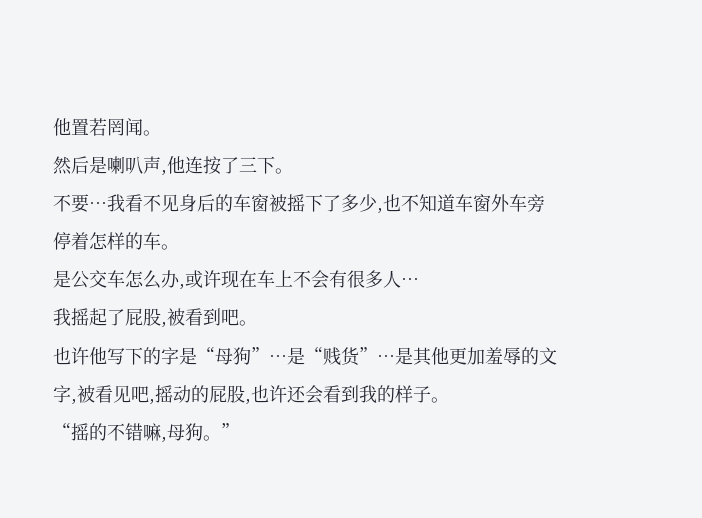他置若罔闻。
然后是喇叭声,他连按了三下。
不要…我看不见身后的车窗被摇下了多少,也不知道车窗外车旁停着怎样的车。
是公交车怎么办,或许现在车上不会有很多人…
我摇起了屁股,被看到吧。
也许他写下的字是“母狗”…是“贱货”…是其他更加羞辱的文字,被看见吧,摇动的屁股,也许还会看到我的样子。
“摇的不错嘛,母狗。”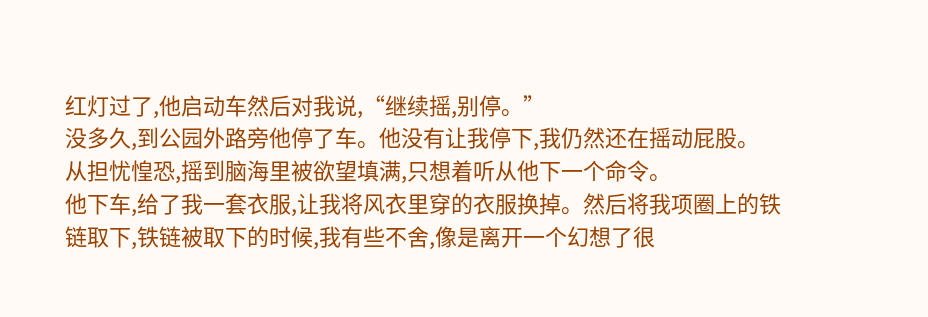红灯过了,他启动车然后对我说,“继续摇,别停。”
没多久,到公园外路旁他停了车。他没有让我停下,我仍然还在摇动屁股。
从担忧惶恐,摇到脑海里被欲望填满,只想着听从他下一个命令。
他下车,给了我一套衣服,让我将风衣里穿的衣服换掉。然后将我项圈上的铁链取下,铁链被取下的时候,我有些不舍,像是离开一个幻想了很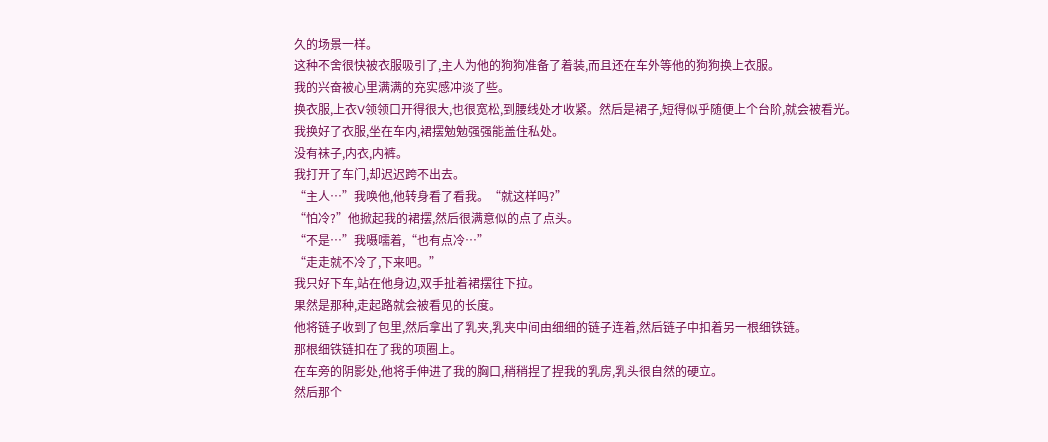久的场景一样。
这种不舍很快被衣服吸引了,主人为他的狗狗准备了着装,而且还在车外等他的狗狗换上衣服。
我的兴奋被心里满满的充实感冲淡了些。
换衣服,上衣V领领口开得很大,也很宽松,到腰线处才收紧。然后是裙子,短得似乎随便上个台阶,就会被看光。
我换好了衣服,坐在车内,裙摆勉勉强强能盖住私处。
没有袜子,内衣,内裤。
我打开了车门,却迟迟跨不出去。
“主人…”我唤他,他转身看了看我。“就这样吗?”
“怕冷?”他掀起我的裙摆,然后很满意似的点了点头。
“不是…”我嗫嚅着,“也有点冷…”
“走走就不冷了,下来吧。”
我只好下车,站在他身边,双手扯着裙摆往下拉。
果然是那种,走起路就会被看见的长度。
他将链子收到了包里,然后拿出了乳夹,乳夹中间由细细的链子连着,然后链子中扣着另一根细铁链。
那根细铁链扣在了我的项圈上。
在车旁的阴影处,他将手伸进了我的胸口,稍稍捏了捏我的乳房,乳头很自然的硬立。
然后那个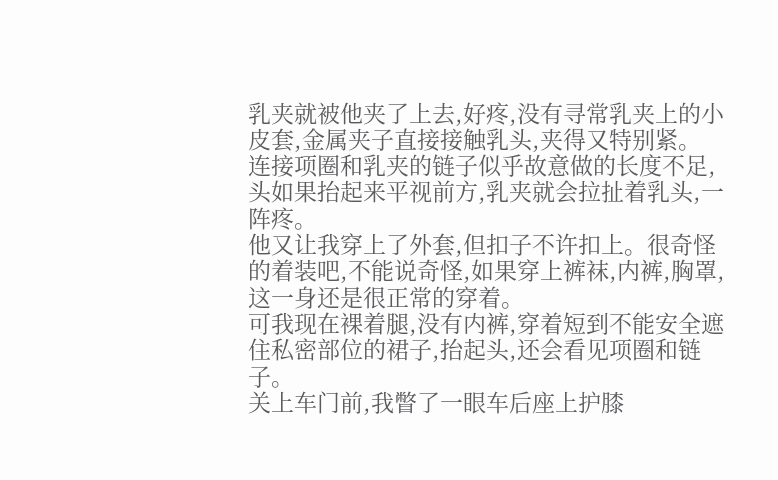乳夹就被他夹了上去,好疼,没有寻常乳夹上的小皮套,金属夹子直接接触乳头,夹得又特别紧。
连接项圈和乳夹的链子似乎故意做的长度不足,头如果抬起来平视前方,乳夹就会拉扯着乳头,一阵疼。
他又让我穿上了外套,但扣子不许扣上。很奇怪的着装吧,不能说奇怪,如果穿上裤袜,内裤,胸罩,这一身还是很正常的穿着。
可我现在裸着腿,没有内裤,穿着短到不能安全遮住私密部位的裙子,抬起头,还会看见项圈和链子。
关上车门前,我瞥了一眼车后座上护膝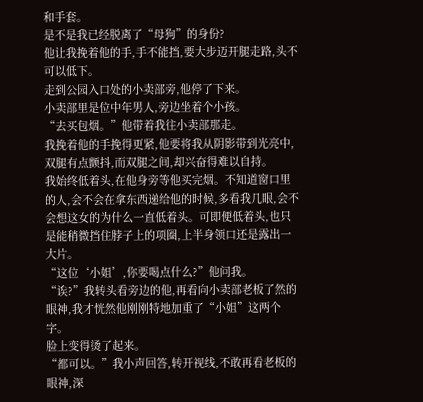和手套。
是不是我已经脱离了“母狗”的身份?
他让我挽着他的手,手不能挡,要大步迈开腿走路,头不可以低下。
走到公园入口处的小卖部旁,他停了下来。
小卖部里是位中年男人,旁边坐着个小孩。
“去买包烟。”他带着我往小卖部那走。
我挽着他的手挽得更紧,他要将我从阴影带到光亮中,双腿有点颤抖,而双腿之间,却兴奋得难以自持。
我始终低着头,在他身旁等他买完烟。不知道窗口里的人,会不会在拿东西递给他的时候,多看我几眼,会不会想这女的为什么一直低着头。可即便低着头,也只是能稍微挡住脖子上的项圈,上半身领口还是露出一大片。
“这位‘小姐’,你要喝点什么?”他问我。
“诶?”我转头看旁边的他,再看向小卖部老板了然的眼神,我才恍然他刚刚特地加重了“小姐”这两个字。
脸上变得烫了起来。
“都可以。”我小声回答,转开视线,不敢再看老板的眼神,深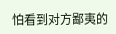怕看到对方鄙夷的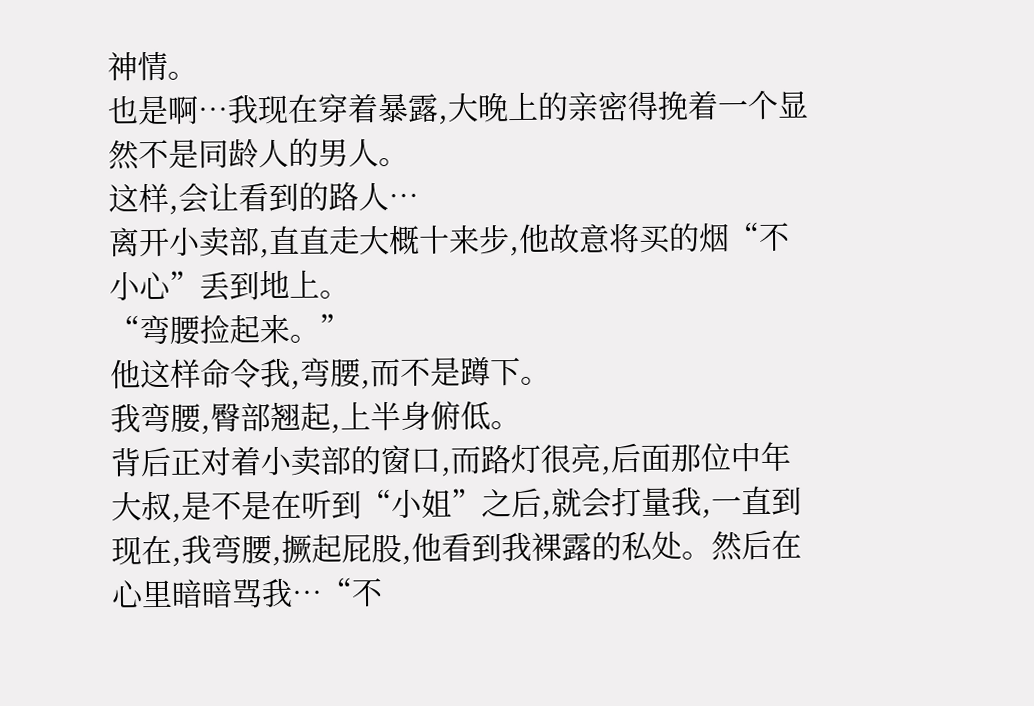神情。
也是啊…我现在穿着暴露,大晚上的亲密得挽着一个显然不是同龄人的男人。
这样,会让看到的路人…
离开小卖部,直直走大概十来步,他故意将买的烟“不小心”丢到地上。
“弯腰捡起来。”
他这样命令我,弯腰,而不是蹲下。
我弯腰,臀部翘起,上半身俯低。
背后正对着小卖部的窗口,而路灯很亮,后面那位中年大叔,是不是在听到“小姐”之后,就会打量我,一直到现在,我弯腰,撅起屁股,他看到我裸露的私处。然后在心里暗暗骂我…“不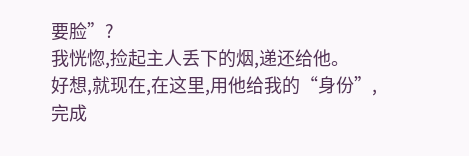要脸”?
我恍惚,捡起主人丢下的烟,递还给他。
好想,就现在,在这里,用他给我的“身份”,完成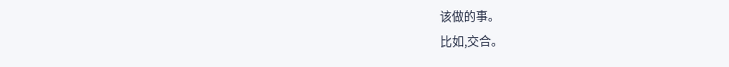该做的事。
比如,交合。